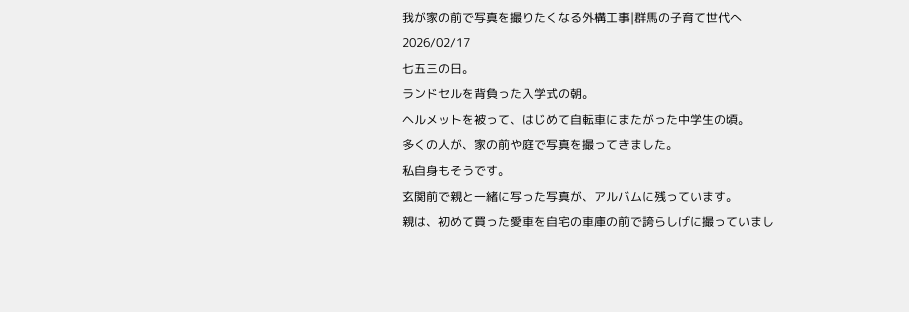我が家の前で写真を撮りたくなる外構工事|群馬の子育て世代へ
2026/02/17
七五三の日。
ランドセルを背負った入学式の朝。
ヘルメットを被って、はじめて自転車にまたがった中学生の頃。
多くの人が、家の前や庭で写真を撮ってきました。
私自身もそうです。
玄関前で親と一緒に写った写真が、アルバムに残っています。
親は、初めて買った愛車を自宅の車庫の前で誇らしげに撮っていまし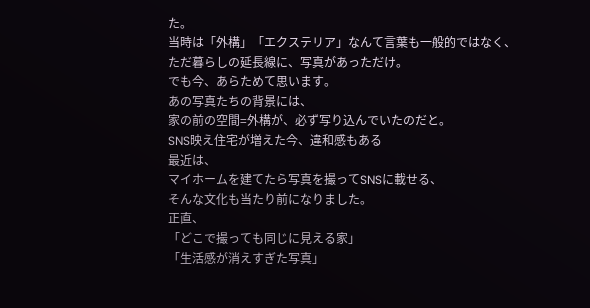た。
当時は「外構」「エクステリア」なんて言葉も一般的ではなく、
ただ暮らしの延長線に、写真があっただけ。
でも今、あらためて思います。
あの写真たちの背景には、
家の前の空間=外構が、必ず写り込んでいたのだと。
SNS映え住宅が増えた今、違和感もある
最近は、
マイホームを建てたら写真を撮ってSNSに載せる、
そんな文化も当たり前になりました。
正直、
「どこで撮っても同じに見える家」
「生活感が消えすぎた写真」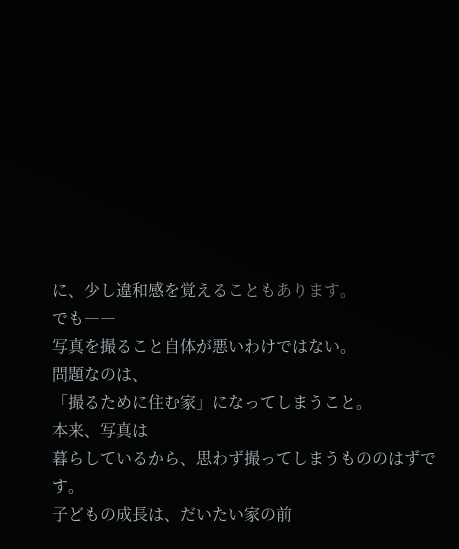に、少し違和感を覚えることもあります。
でも――
写真を撮ること自体が悪いわけではない。
問題なのは、
「撮るために住む家」になってしまうこと。
本来、写真は
暮らしているから、思わず撮ってしまうもののはずです。
子どもの成長は、だいたい家の前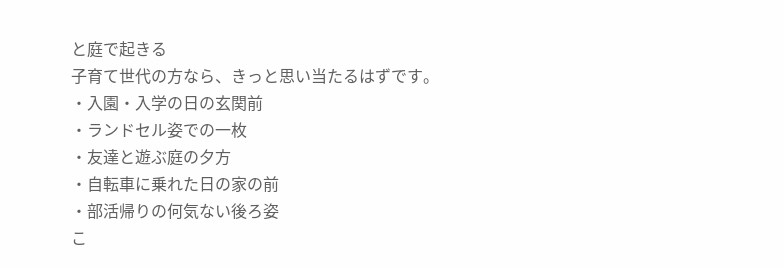と庭で起きる
子育て世代の方なら、きっと思い当たるはずです。
・入園・入学の日の玄関前
・ランドセル姿での一枚
・友達と遊ぶ庭の夕方
・自転車に乗れた日の家の前
・部活帰りの何気ない後ろ姿
こ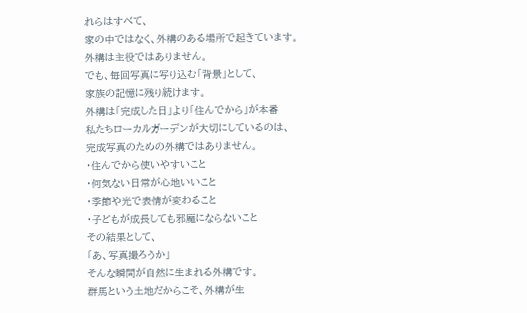れらはすべて、
家の中ではなく、外構のある場所で起きています。
外構は主役ではありません。
でも、毎回写真に写り込む「背景」として、
家族の記憶に残り続けます。
外構は「完成した日」より「住んでから」が本番
私たちローカルガーデンが大切にしているのは、
完成写真のための外構ではありません。
・住んでから使いやすいこと
・何気ない日常が心地いいこと
・季節や光で表情が変わること
・子どもが成長しても邪魔にならないこと
その結果として、
「あ、写真撮ろうか」
そんな瞬間が自然に生まれる外構です。
群馬という土地だからこそ、外構が生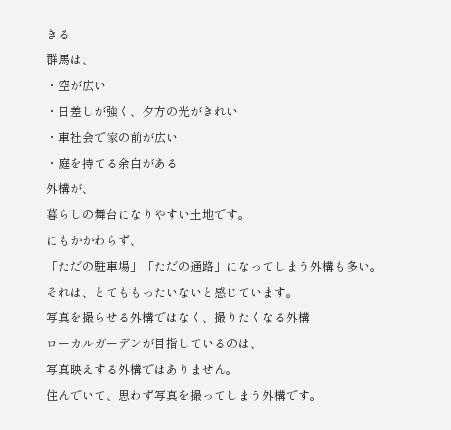きる
群馬は、
・空が広い
・日差しが強く、夕方の光がきれい
・車社会で家の前が広い
・庭を持てる余白がある
外構が、
暮らしの舞台になりやすい土地です。
にもかかわらず、
「ただの駐車場」「ただの通路」になってしまう外構も多い。
それは、とてももったいないと感じています。
写真を撮らせる外構ではなく、撮りたくなる外構
ローカルガーデンが目指しているのは、
写真映えする外構ではありません。
住んでいて、思わず写真を撮ってしまう外構です。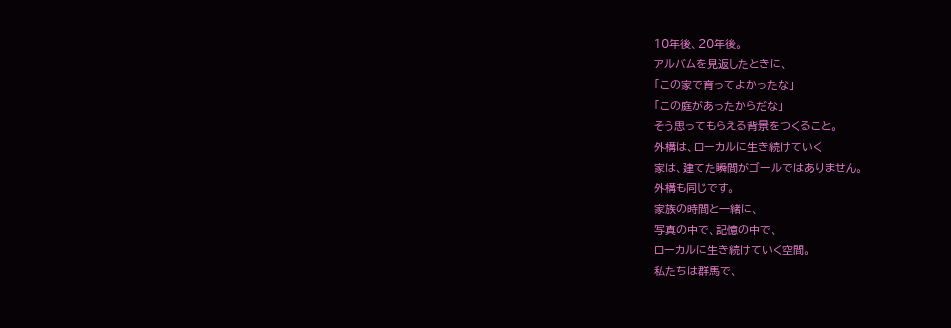10年後、20年後。
アルバムを見返したときに、
「この家で育ってよかったな」
「この庭があったからだな」
そう思ってもらえる背景をつくること。
外構は、ローカルに生き続けていく
家は、建てた瞬間がゴールではありません。
外構も同じです。
家族の時間と一緒に、
写真の中で、記憶の中で、
ローカルに生き続けていく空間。
私たちは群馬で、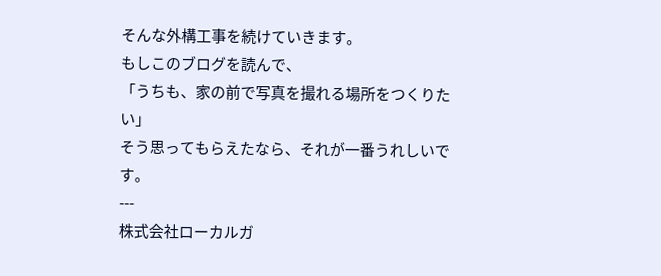そんな外構工事を続けていきます。
もしこのブログを読んで、
「うちも、家の前で写真を撮れる場所をつくりたい」
そう思ってもらえたなら、それが一番うれしいです。
---
株式会社ローカルガ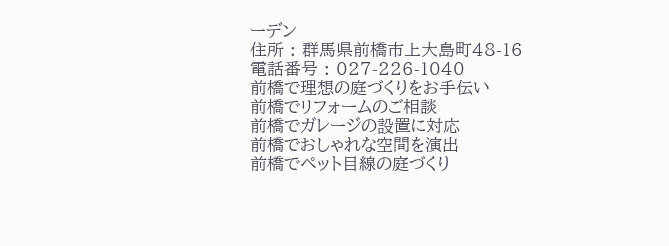ーデン
住所 : 群馬県前橋市上大島町48-16
電話番号 : 027-226-1040
前橋で理想の庭づくりをお手伝い
前橋でリフォームのご相談
前橋でガレージの設置に対応
前橋でおしゃれな空間を演出
前橋でペット目線の庭づくり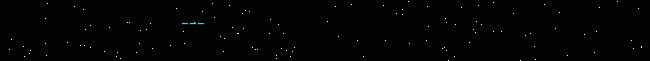---